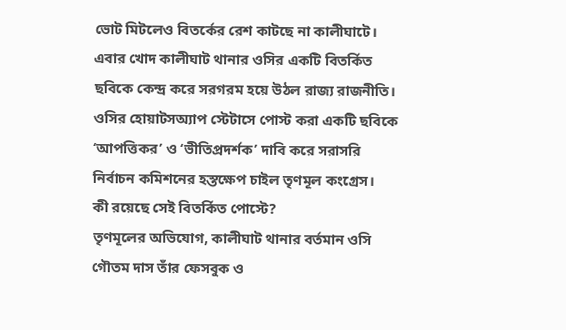ভোট মিটলেও বিতর্কের রেশ কাটছে না কালীঘাটে। এবার খোদ কালীঘাট থানার ওসির একটি বিতর্কিত ছবিকে কেন্দ্র করে সরগরম হয়ে উঠল রাজ্য রাজনীতি। ওসির হোয়াটসঅ্যাপ স্টেটাসে পোস্ট করা একটি ছবিকে ‘আপত্তিকর’ ও ‘ভীতিপ্রদর্শক’ দাবি করে সরাসরি নির্বাচন কমিশনের হস্তক্ষেপ চাইল তৃণমূল কংগ্রেস।
কী রয়েছে সেই বিতর্কিত পোস্টে?
তৃণমূলের অভিযোগ, কালীঘাট থানার বর্তমান ওসি গৌতম দাস তাঁর ফেসবুক ও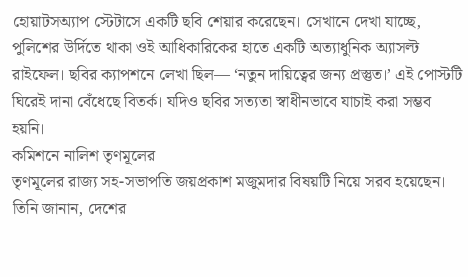হোয়াটসঅ্যাপ স্টেটাসে একটি ছবি শেয়ার করেছেন। সেখানে দেখা যাচ্ছে, পুলিশের উর্দিতে থাকা ওই আধিকারিকের হাতে একটি অত্যাধুনিক অ্যাসল্ট রাইফেল। ছবির ক্যাপশনে লেখা ছিল— ‘নতুন দায়িত্বের জন্য প্রস্তুত।’ এই পোস্টটি ঘিরেই দানা বেঁধেছে বিতর্ক। যদিও ছবির সত্যতা স্বাধীনভাবে যাচাই করা সম্ভব হয়নি।
কমিশনে নালিশ তৃণমূলের
তৃণমূলের রাজ্য সহ-সভাপতি জয়প্রকাশ মজুমদার বিষয়টি নিয়ে সরব হয়েছেন। তিনি জানান, দেশের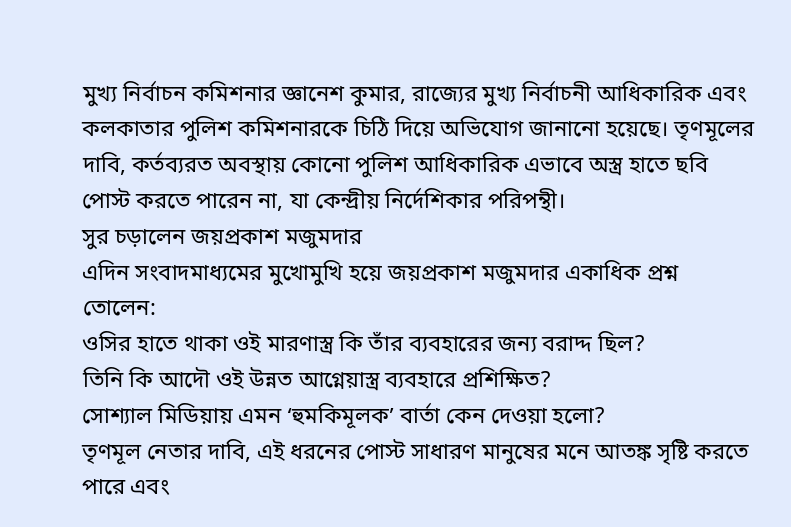মুখ্য নির্বাচন কমিশনার জ্ঞানেশ কুমার, রাজ্যের মুখ্য নির্বাচনী আধিকারিক এবং কলকাতার পুলিশ কমিশনারকে চিঠি দিয়ে অভিযোগ জানানো হয়েছে। তৃণমূলের দাবি, কর্তব্যরত অবস্থায় কোনো পুলিশ আধিকারিক এভাবে অস্ত্র হাতে ছবি পোস্ট করতে পারেন না, যা কেন্দ্রীয় নির্দেশিকার পরিপন্থী।
সুর চড়ালেন জয়প্রকাশ মজুমদার
এদিন সংবাদমাধ্যমের মুখোমুখি হয়ে জয়প্রকাশ মজুমদার একাধিক প্রশ্ন তোলেন:
ওসির হাতে থাকা ওই মারণাস্ত্র কি তাঁর ব্যবহারের জন্য বরাদ্দ ছিল?
তিনি কি আদৌ ওই উন্নত আগ্নেয়াস্ত্র ব্যবহারে প্রশিক্ষিত?
সোশ্যাল মিডিয়ায় এমন ‘হুমকিমূলক’ বার্তা কেন দেওয়া হলো?
তৃণমূল নেতার দাবি, এই ধরনের পোস্ট সাধারণ মানুষের মনে আতঙ্ক সৃষ্টি করতে পারে এবং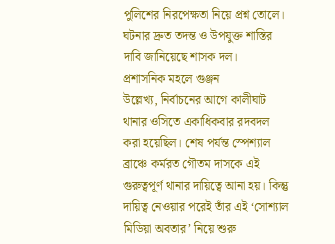পুলিশের নিরপেক্ষতা নিয়ে প্রশ্ন তোলে। ঘটনার দ্রুত তদন্ত ও উপযুক্ত শাস্তির দাবি জানিয়েছে শাসক দল।
প্রশাসনিক মহলে গুঞ্জন
উল্লেখ্য, নির্বাচনের আগে কালীঘাট থানার ওসিতে একাধিকবার রদবদল করা হয়েছিল। শেষ পর্যন্ত স্পেশ্যাল ব্রাঞ্চে কর্মরত গৌতম দাসকে এই গুরুত্বপূর্ণ থানার দায়িত্বে আনা হয়। কিন্তু দায়িত্ব নেওয়ার পরেই তাঁর এই ‘সোশ্যাল মিডিয়া অবতার’ নিয়ে শুরু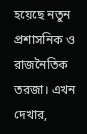হয়েছে নতুন প্রশাসনিক ও রাজনৈতিক তরজা। এখন দেখার,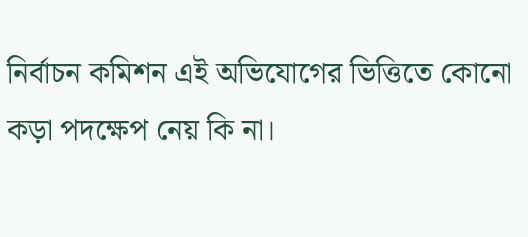নির্বাচন কমিশন এই অভিযোগের ভিত্তিতে কোনো কড়া পদক্ষেপ নেয় কি না।